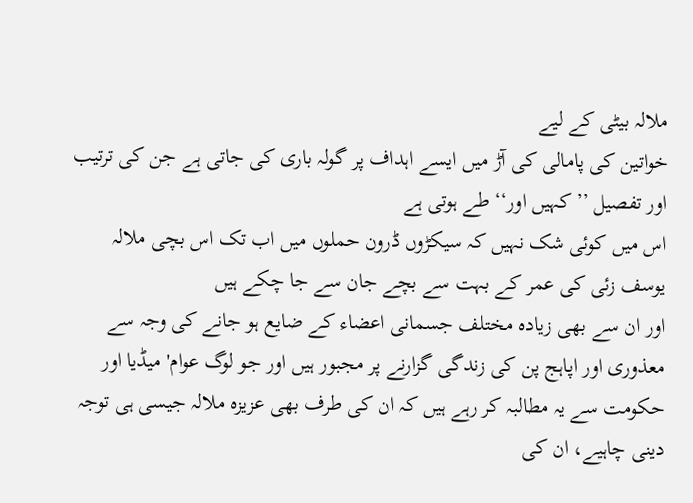ملالہ بیٹی کے لیے
خواتین کی پامالی کی آڑ میں ایسے اہداف پر گولہ باری کی جاتی ہے جن کی ترتیب اور تفصیل ’’کہیں اور‘‘ طے ہوتی ہے
اس میں کوئی شک نہیں کہ سیکڑوں ڈرون حملوں میں اب تک اس بچی ملالہ یوسف زئی کی عمر کے بہت سے بچے جان سے جا چکے ہیں
اور ان سے بھی زیادہ مختلف جسمانی اعضاء کے ضایع ہو جانے کی وجہ سے معذوری اور اپاہج پن کی زندگی گزارنے پر مجبور ہیں اور جو لوگ عوام' میڈیا اور حکومت سے یہ مطالبہ کر رہے ہیں کہ ان کی طرف بھی عزیزہ ملالہ جیسی ہی توجہ دینی چاہیے، ان کی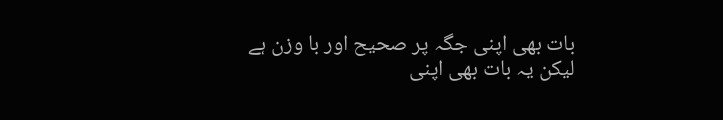بات بھی اپنی جگہ پر صحیح اور با وزن ہے لیکن یہ بات بھی اپنی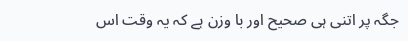جگہ پر اتنی ہی صحیح اور با وزن ہے کہ یہ وقت اس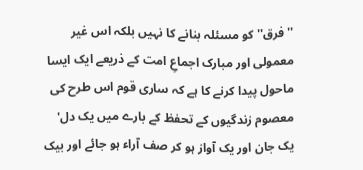''فرق'' کو مسئلہ بنانے کا نہیں بلکہ اس غیر معمولی اور مبارک اجماعِ امت کے ذریعے ایک ایسا ماحول پیدا کرنے کا ہے کہ ساری قوم اس طرح کی معصوم زندگیوں کے تحفظ کے بارے میں یک دل' یک جان اور یک آواز ہو کر صف آراء ہو جائے اور بیک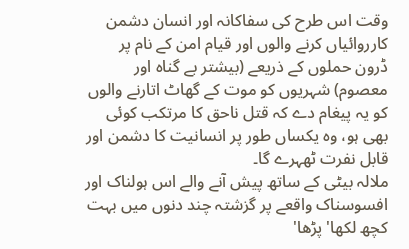وقت اس طرح کی سفاکانہ اور انسان دشمن کارروائیاں کرنے والوں اور قیام امن کے نام پر ڈرون حملوں کے ذریعے (بیشتر بے گناہ اور معصوم) شہریوں کو موت کے گھاٹ اتارنے والوں کو یہ پیغام دے کہ قتل ناحق کا مرتکب کوئی بھی ہو، وہ یکساں طور پر انسانیت کا دشمن اور قابل نفرت ٹھہرے گا۔
ملالہ بیٹی کے ساتھ پیش آنے والے اس ہولناک اور افسوسناک واقعے پر گزشتہ چند دنوں میں بہت کچھ لکھا' پڑھا'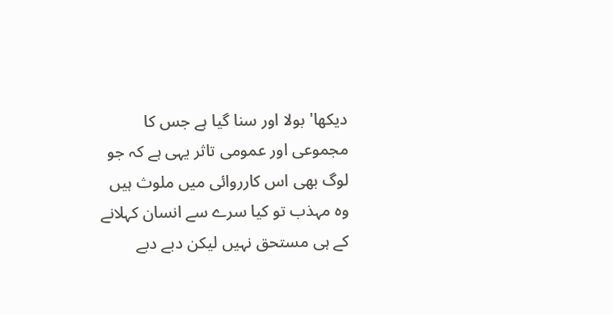دیکھا' بولا اور سنا گیا ہے جس کا مجموعی اور عمومی تاثر یہی ہے کہ جو لوگ بھی اس کارروائی میں ملوث ہیں وہ مہذب تو کیا سرے سے انسان کہلانے کے ہی مستحق نہیں لیکن دبے دبے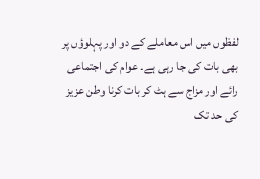لفظوں میں اس معاملے کے دو اور پہلوؤں پر بھی بات کی جا رہی ہے۔ عوام کی اجتماعی رائے اور مزاج سے ہٹ کر بات کرنا وطن عزیز کی حد تک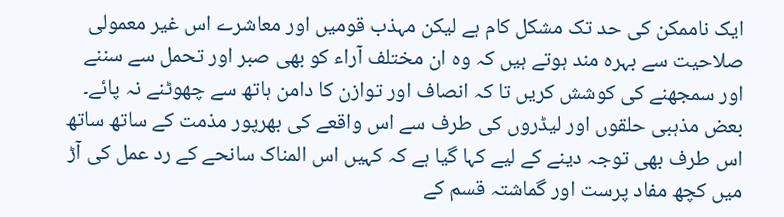ایک ناممکن کی حد تک مشکل کام ہے لیکن مہذب قومیں اور معاشرے اس غیر معمولی صلاحیت سے بہرہ مند ہوتے ہیں کہ وہ ان مختلف آراء کو بھی صبر اور تحمل سے سننے اور سمجھنے کی کوشش کریں تا کہ انصاف اور توازن کا دامن ہاتھ سے چھوٹنے نہ پائے۔
بعض مذہبی حلقوں اور لیڈروں کی طرف سے اس واقعے کی بھرپور مذمت کے ساتھ ساتھ اس طرف بھی توجہ دینے کے لیے کہا گیا ہے کہ کہیں اس المناک سانحے کے رد عمل کی آڑ میں کچھ مفاد پرست اور گماشتہ قسم کے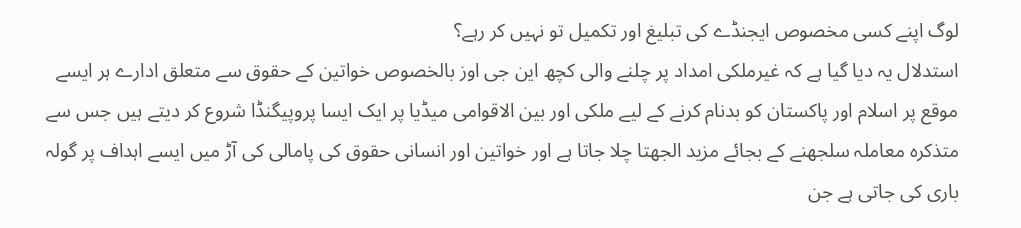لوگ اپنے کسی مخصوص ایجنڈے کی تبلیغ اور تکمیل تو نہیں کر رہے؟
استدلال یہ دیا گیا ہے کہ غیرملکی امداد پر چلنے والی کچھ این جی اوز بالخصوص خواتین کے حقوق سے متعلق ادارے ہر ایسے موقع پر اسلام اور پاکستان کو بدنام کرنے کے لیے ملکی اور بین الاقوامی میڈیا پر ایک ایسا پروپیگنڈا شروع کر دیتے ہیں جس سے متذکرہ معاملہ سلجھنے کے بجائے مزید الجھتا چلا جاتا ہے اور خواتین اور انسانی حقوق کی پامالی کی آڑ میں ایسے اہداف پر گولہ باری کی جاتی ہے جن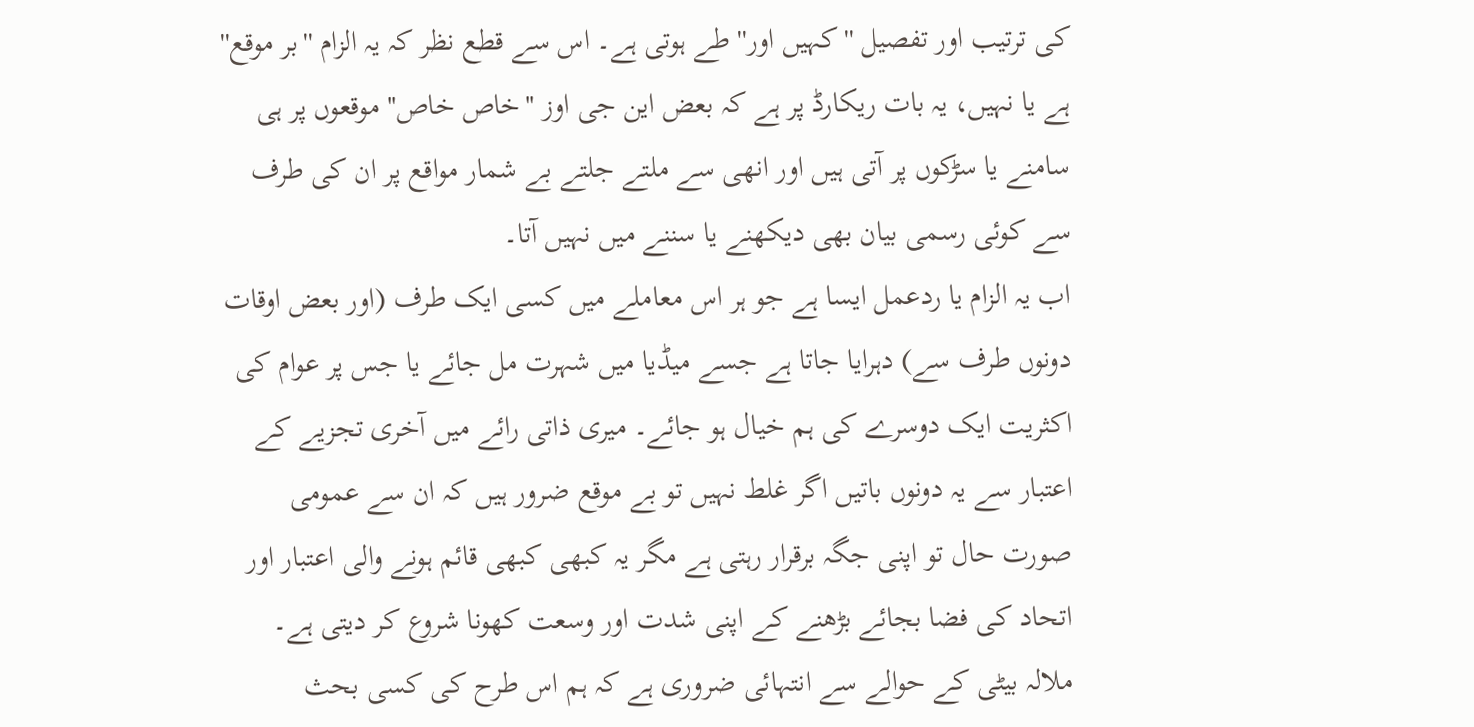کی ترتیب اور تفصیل ''کہیں اور'' طے ہوتی ہے۔ اس سے قطع نظر کہ یہ الزام ''بر موقع'' ہے یا نہیں، یہ بات ریکارڈ پر ہے کہ بعض این جی اوز ''خاص خاص'' موقعوں پر ہی سامنے یا سڑکوں پر آتی ہیں اور انھی سے ملتے جلتے بے شمار مواقع پر ان کی طرف سے کوئی رسمی بیان بھی دیکھنے یا سننے میں نہیں آتا۔
اب یہ الزام یا ردعمل ایسا ہے جو ہر اس معاملے میں کسی ایک طرف (اور بعض اوقات دونوں طرف سے) دہرایا جاتا ہے جسے میڈیا میں شہرت مل جائے یا جس پر عوام کی اکثریت ایک دوسرے کی ہم خیال ہو جائے۔ میری ذاتی رائے میں آخری تجزیے کے اعتبار سے یہ دونوں باتیں اگر غلط نہیں تو بے موقع ضرور ہیں کہ ان سے عمومی صورت حال تو اپنی جگہ برقرار رہتی ہے مگر یہ کبھی کبھی قائم ہونے والی اعتبار اور اتحاد کی فضا بجائے بڑھنے کے اپنی شدت اور وسعت کھونا شروع کر دیتی ہے۔
ملالہ بیٹی کے حوالے سے انتہائی ضروری ہے کہ ہم اس طرح کی کسی بحث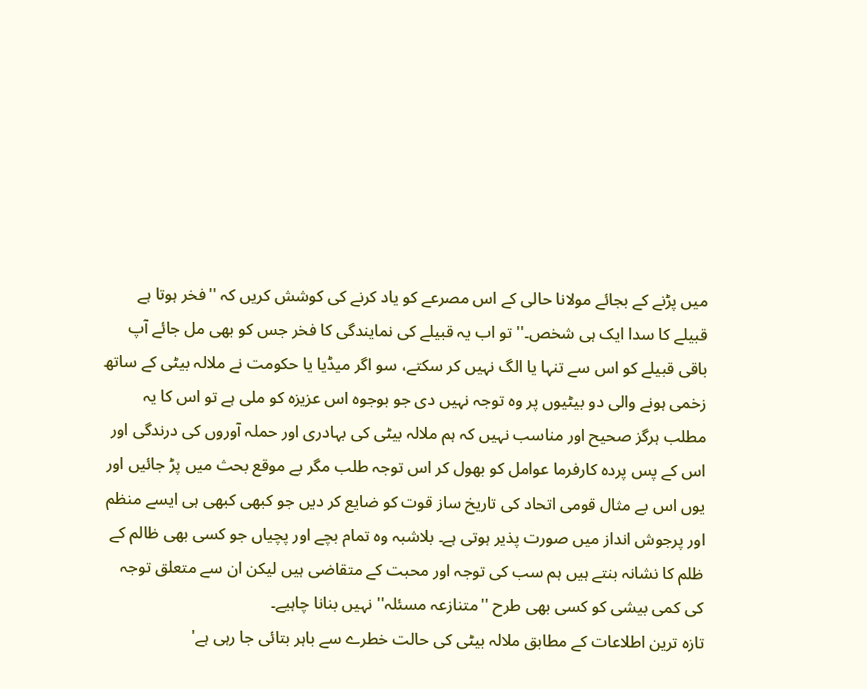میں پڑنے کے بجائے مولانا حالی کے اس مصرعے کو یاد کرنے کی کوشش کریں کہ ''فخر ہوتا ہے قبیلے کا سدا ایک ہی شخص۔'' تو اب یہ قبیلے کی نمایندگی کا فخر جس کو بھی مل جائے آپ باقی قبیلے کو اس سے تنہا یا الگ نہیں کر سکتے، سو اگر میڈیا یا حکومت نے ملالہ بیٹی کے ساتھ زخمی ہونے والی دو بیٹیوں پر وہ توجہ نہیں دی جو بوجوہ اس عزیزہ کو ملی ہے تو اس کا یہ مطلب ہرگز صحیح اور مناسب نہیں کہ ہم ملالہ بیٹی کی بہادری اور حملہ آوروں کی درندگی اور اس کے پس پردہ کارفرما عوامل کو بھول کر اس توجہ طلب مگر بے موقع بحث میں پڑ جائیں اور یوں اس بے مثال قومی اتحاد کی تاریخ ساز قوت کو ضایع کر دیں جو کبھی کبھی ہی ایسے منظم اور پرجوش انداز میں صورت پذیر ہوتی ہے۔ بلاشبہ وہ تمام بچے اور پچیاں جو کسی بھی ظالم کے ظلم کا نشانہ بنتے ہیں ہم سب کی توجہ اور محبت کے متقاضی ہیں لیکن ان سے متعلق توجہ کی کمی بیشی کو کسی بھی طرح ''متنازعہ مسئلہ'' نہیں بنانا چاہیے۔
تازہ ترین اطلاعات کے مطابق ملالہ بیٹی کی حالت خطرے سے باہر بتائی جا رہی ہے'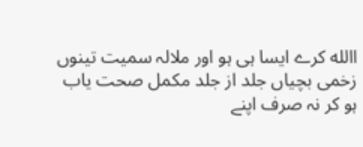االله کرے ایسا ہی ہو اور ملالہ سمیت تینوں زخمی بچیاں جلد از جلد مکمل صحت یاب ہو کر نہ صرف اپنے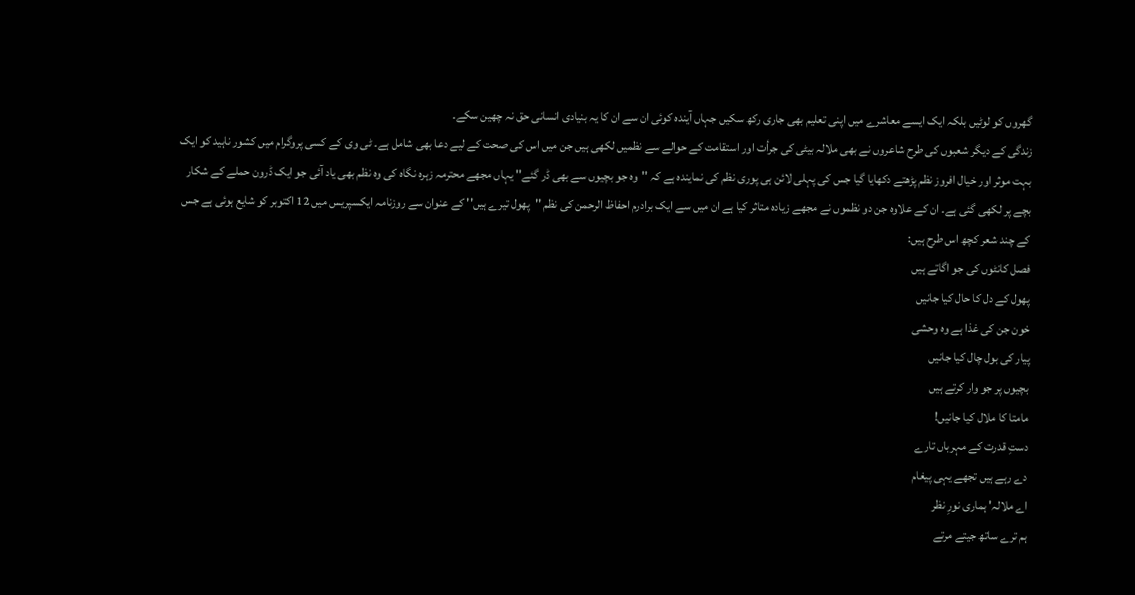گھروں کو لوٹیں بلکہ ایک ایسے معاشرے میں اپنی تعلیم بھی جاری رکھ سکیں جہاں آیندہ کوئی ان سے ان کا یہ بنیادی انسانی حق نہ چھین سکے۔
زندگی کے دیگر شعبوں کی طرح شاعروں نے بھی ملالہ بیٹی کی جرأت اور استقامت کے حوالے سے نظمیں لکھی ہیں جن میں اس کی صحت کے لیے دعا بھی شامل ہے۔ ٹی وی کے کسی پروگرام میں کشور ناہید کو ایک بہت موثر اور خیال افروز نظم پڑھتے دکھایا گیا جس کی پہلی لائن ہی پوری نظم کی نمایندہ ہے کہ ''وہ جو بچیوں سے بھی ڈر گئے'' یہاں مجھے محترمہ زہرہ نگاہ کی وہ نظم بھی یاد آئی جو ایک ڈرون حملے کے شکار بچے پر لکھی گئی ہے۔ ان کے علاوہ جن دو نظموں نے مجھے زیادہ متاثر کیا ہے ان میں سے ایک برادرم احفاظ الرحمن کی نظم ''پھول تیرے ہیں'' کے عنوان سے روزنامہ ایکسپریس میں 12 اکتوبر کو شایع ہوئی ہے جس کے چند شعر کچھ اس طرح ہیں:
فصل کانٹوں کی جو اگاتے ہیں
پھول کے دل کا حال کیا جانیں
خون جن کی غذا ہے وہ وحشی
پیار کی بول چال کیا جانیں
بچیوں پر جو وار کرتے ہیں
مامتا کا ملال کیا جانیں!
دستِ قدرت کے مہرباں تارے
دے رہے ہیں تجھے یہی پیغام
اے ملالہ' ہماری نورِ نظر
ہم ترے ساتھ جیتے مرتے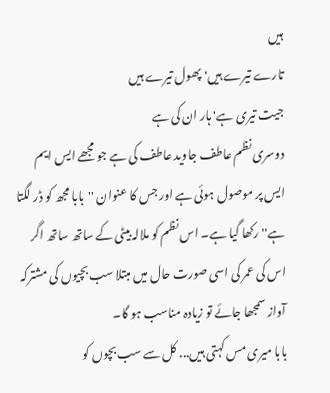ہیں
تارے تیرے ہیں' پھول تیرے ہیں
جیت تیری ہے' ہار ان کی ہے
دوسری نظم عاطف جاوید عاطف کی ہے جو مجھے ایس ایم ایس پر موصول ہوئی ہے اور جس کا عنوان ''بابا مجھ کو ڈر لگتا ہے'' رکھا گیا ہے۔ اس نظم کو ملالہ بیٹی کے ساتھ ساتھ اگر اس کی عمر کی اسی صورت حال میں مبتلا سب بچیوں کی مشترکہ آواز سمجھا جائے تو زیادہ مناسب ہو گا۔
بابا میری مس کہتی ہیں... کل سے سب بچوں کو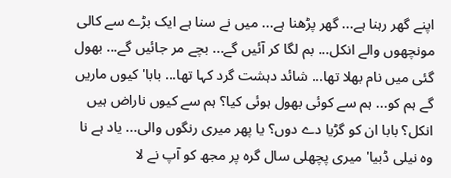اپنے گھر رہنا ہے... گھر پڑھنا ہے... میں نے سنا ہے ایک بڑے سے کالی مونچھوں والے انکل... بم لگا کر آئیں گے... بچے مر جائیں گے... بھول گئی میں نام بھلا تھا... شائد دہشت گرد کہا تھا... بابا' کیوں ماریں گے ہم کو... ہم سے کوئی بھول ہوئی کیا؟ ہم سے کیوں ناراض ہیں انکل؟ بابا ان کو گڑیا دے دوں؟ یا پھر میری رنگوں والی... یاد ہے نا وہ نیلی ڈبیا' میری پچھلی سال گرہ پر مجھ کو آپ نے لا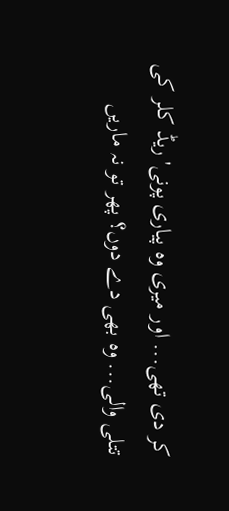کر دی تھی... اور میری وہ پیاری پونی' ریڈ کلر کی تتلی والی... وہ بھی دے دوں؟ پھر تو نہ ماریں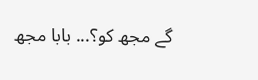گے مجھ کو؟... بابا مجھ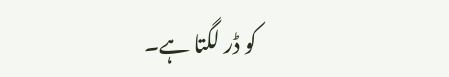کو ڈر لگتا ہے۔